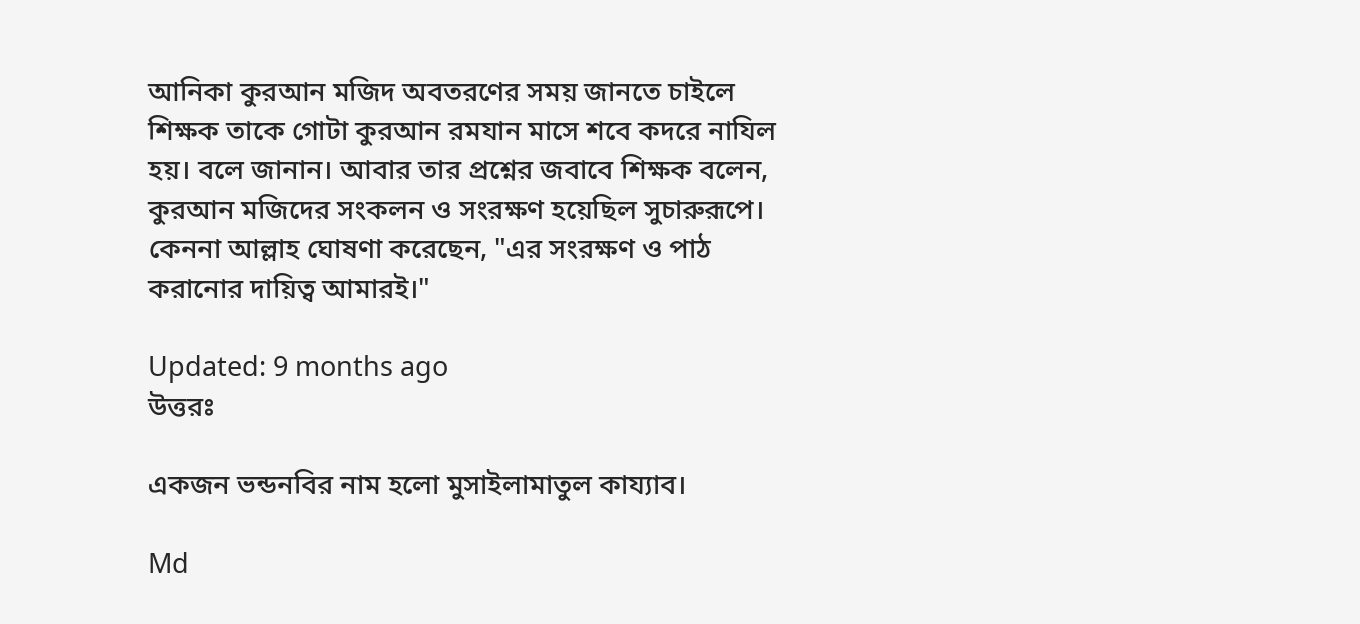আনিকা কুরআন মজিদ অবতরণের সময় জানতে চাইলে শিক্ষক তাকে গোটা কুরআন রমযান মাসে শবে কদরে নাযিল হয়। বলে জানান। আবার তার প্রশ্নের জবাবে শিক্ষক বলেন, কুরআন মজিদের সংকলন ও সংরক্ষণ হয়েছিল সুচারুরূপে। কেননা আল্লাহ ঘোষণা করেছেন, "এর সংরক্ষণ ও পাঠ করানোর দায়িত্ব আমারই।"

Updated: 9 months ago
উত্তরঃ

একজন ভন্ডনবির নাম হলো মুসাইলামাতুল কায্যাব।

Md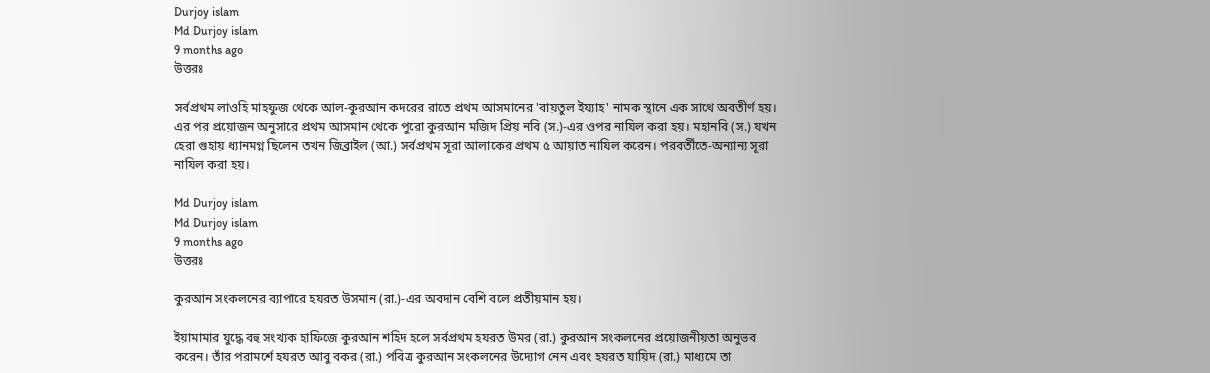Durjoy islam
Md Durjoy islam
9 months ago
উত্তরঃ

সর্বপ্রথম লাওহি মাহফুজ থেকে আল-কুরআন কদরের রাতে প্রথম আসমানের 'বায়তুল ইয্যাহ' নামক স্থানে এক সাথে অবতীর্ণ হয়। এর পর প্রয়োজন অনুসারে প্রথম আসমান থেকে পুরো কুরআন মজিদ প্রিয় নবি (স.)-এর ওপর নাযিল করা হয়। মহানবি (স.) যখন হেরা গুহায় ধ্যানমগ্ন ছিলেন তখন জিব্রাইল (আ.) সর্বপ্রথম সূরা আলাকের প্রথম ৫ আয়াত নাযিল করেন। পরবর্তীতে-অন্যান্য সূরা নাযিল করা হয়।

Md Durjoy islam
Md Durjoy islam
9 months ago
উত্তরঃ

কুরআন সংকলনের ব্যাপারে হযরত উসমান (রা.)-এর অবদান বেশি বলে প্রতীয়মান হয়।

ইয়ামামার যুদ্ধে বহু সংখ্যক হাফিজে কুরআন শহিদ হলে সর্বপ্রথম হযরত উমর (রা.) কুরআন সংকলনের প্রয়োজনীয়তা অনুভব করেন। তাঁর পরামর্শে হযরত আবু বকর (রা.) পবিত্র কুরআন সংকলনের উদ্যোগ নেন এবং হযরত যায়িদ (রা.) মাধ্যমে তা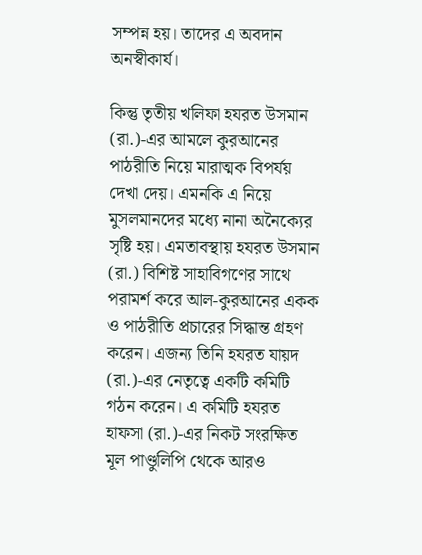সম্পন্ন হয়। তাদের এ অবদান অনস্বীকার্য।

কিন্তু তৃতীয় খলিফা হযরত উসমান (রা.)-এর আমলে কুরআনের পাঠরীতি নিয়ে মারাত্মক বিপর্যয় দেখা দেয়। এমনকি এ নিয়ে মুসলমানদের মধ্যে নানা অনৈক্যের সৃষ্টি হয়। এমতাবস্থায় হযরত উসমান (রা.) বিশিষ্ট সাহাবিগণের সাথে পরামর্শ করে আল-কুরআনের একক ও পাঠরীতি প্রচারের সিদ্ধান্ত গ্রহণ করেন। এজন্য তিনি হযরত যায়দ (রা.)-এর নেতৃত্বে একটি কমিটি গঠন করেন। এ কমিটি হযরত হাফসা (রা.)-এর নিকট সংরক্ষিত মূল পাণ্ডুলিপি থেকে আরও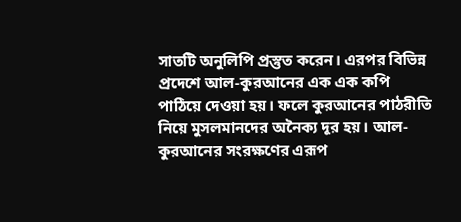সাতটি অনুলিপি প্রস্তুত করেন। এরপর বিভিন্ন প্রদেশে আল-কুরআনের এক এক কপি পাঠিয়ে দেওয়া হয়। ফলে কুরআনের পাঠরীতি নিয়ে মুসলমানদের অনৈক্য দূর হয়। আল-কুরআনের সংরক্ষণের এরূপ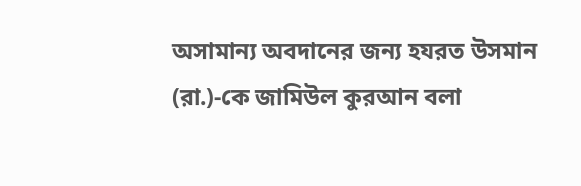অসামান্য অবদানের জন্য হযরত উসমান (রা.)-কে জামিউল কুরআন বলা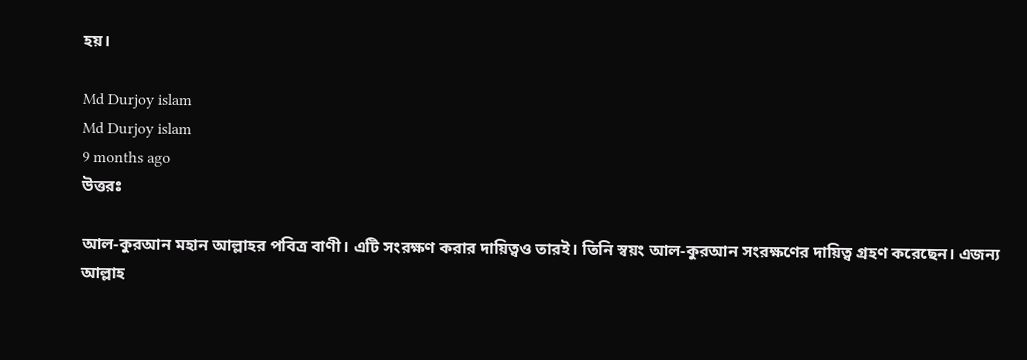হয়।

Md Durjoy islam
Md Durjoy islam
9 months ago
উত্তরঃ

আল-কুরআন মহান আল্লাহর পবিত্র বাণী। এটি সংরক্ষণ করার দায়িত্বও তারই। তিনি স্বয়ং আল-কুরআন সংরক্ষণের দায়িত্ব গ্রহণ করেছেন। এজন্য আল্লাহ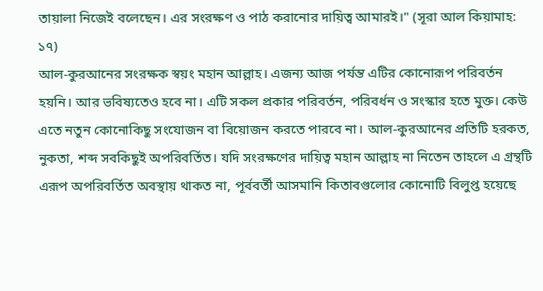তায়ালা নিজেই বলেছেন। এর সংরক্ষণ ও পাঠ করানোর দায়িত্ব আমারই।" (সূরা আল কিয়ামাহ: ১৭)
আল-কুরআনের সংরক্ষক স্বয়ং মহান আল্লাহ। এজন্য আজ পর্যন্ত এটির কোনোরূপ পরিবর্তন হয়নি। আর ভবিষ্যতেও হবে না। এটি সকল প্রকার পরিবর্তন, পরিবর্ধন ও সংস্কার হতে মুক্ত। কেউ এতে নতুন কোনোকিছু সংযোজন বা বিয়োজন করতে পারবে না। আল-কুরআনের প্রতিটি হরকত, নুকতা, শব্দ সবকিছুই অপরিবর্তিত। যদি সংরক্ষণের দায়িত্ব মহান আল্লাহ না নিতেন তাহলে এ গ্রন্থটি এরূপ অপরিবর্তিত অবস্থায় থাকত না, পূর্ববর্তী আসমানি কিতাবগুলোর কোনোটি বিলুপ্ত হয়েছে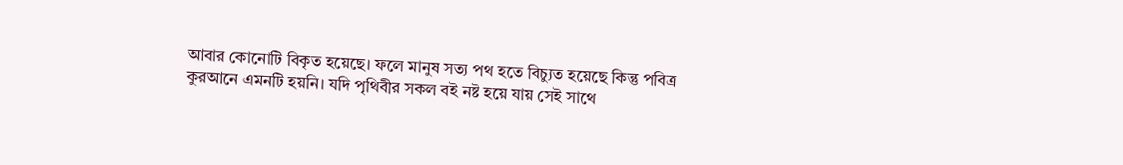আবার কোনোটি বিকৃত হয়েছে। ফলে মানুষ সত্য পথ হতে বিচ্যুত হয়েছে কিন্তু পবিত্র কুরআনে এমনটি হয়নি। যদি পৃথিবীর সকল বই নষ্ট হয়ে যায় সেই সাথে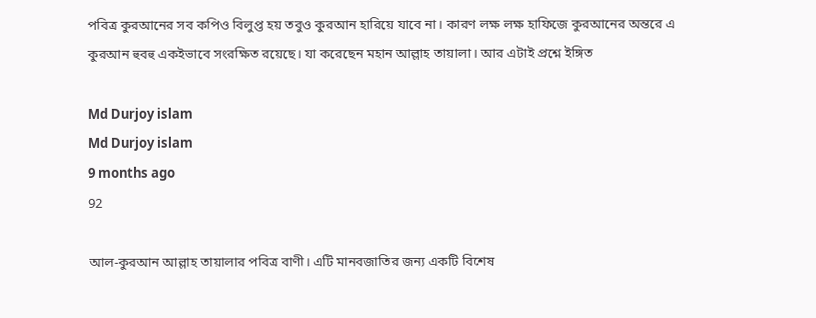পবিত্র কুরআনের সব কপিও বিলুপ্ত হয় তবুও কুরআন হারিয়ে যাবে না। কারণ লক্ষ লক্ষ হাফিজে কুরআনের অন্তরে এ কুরআন হুবহু একইভাবে সংরক্ষিত রয়েছে। যা করেছেন মহান আল্লাহ তায়ালা। আর এটাই প্রশ্নে ইঙ্গিত

Md Durjoy islam
Md Durjoy islam
9 months ago
92

আল-কুরআন আল্লাহ তায়ালার পবিত্র বাণী। এটি মানবজাতির জন্য একটি বিশেষ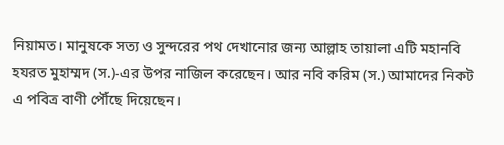নিয়ামত। মানুষকে সত্য ও সুন্দরের পথ দেখানোর জন্য আল্লাহ তায়ালা এটি মহানবি হযরত মুহাম্মদ (স.)-এর উপর নাজিল করেছেন। আর নবি করিম (স.) আমাদের নিকট এ পবিত্র বাণী পৌঁছে দিয়েছেন।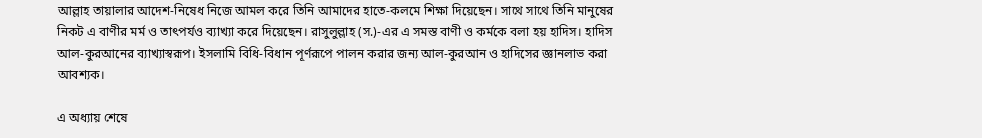আল্লাহ তায়ালার আদেশ-নিষেধ নিজে আমল করে তিনি আমাদের হাতে-কলমে শিক্ষা দিয়েছেন। সাথে সাথে তিনি মানুষের নিকট এ বাণীর মর্ম ও তাৎপর্যও ব্যাখ্যা করে দিয়েছেন। রাসুলুল্লাহ (স.)-এর এ সমস্ত বাণী ও কর্মকে বলা হয় হাদিস। হাদিস আল-কুরআনের ব্যাখ্যাস্বরূপ। ইসলামি বিধি-বিধান পূর্ণরূপে পালন করার জন্য আল-কুরআন ও হাদিসের জ্ঞানলাভ করা আবশ্যক।

এ অধ্যায় শেষে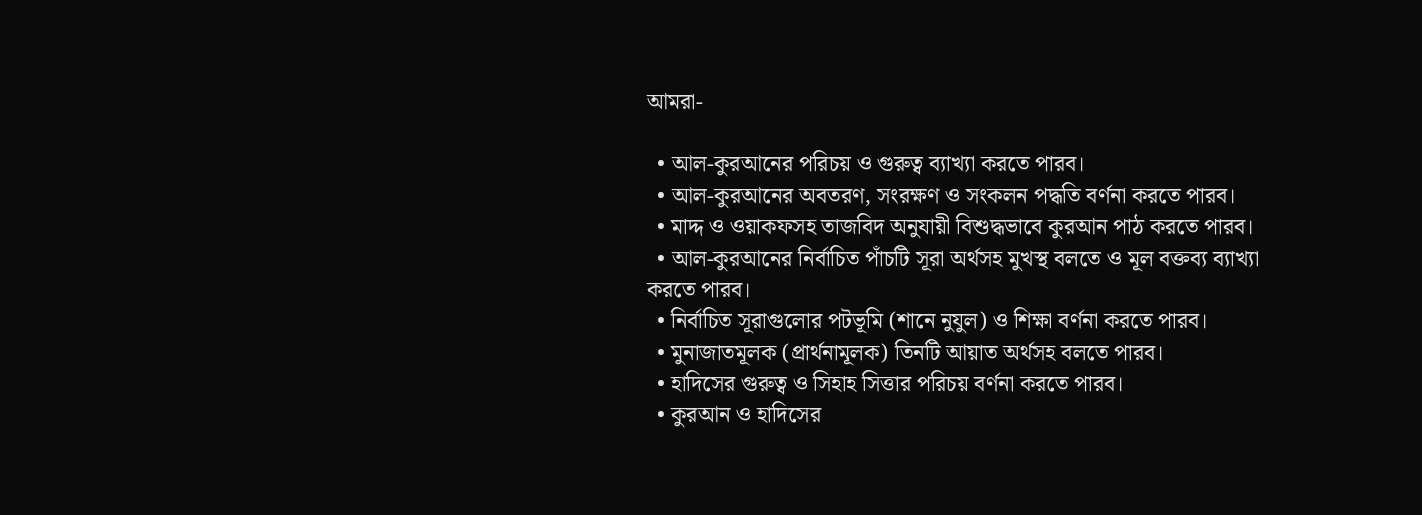আমরা-

  • আল-কুরআনের পরিচয় ও গুরুত্ব ব্যাখ্যা করতে পারব।
  • আল-কুরআনের অবতরণ, সংরক্ষণ ও সংকলন পদ্ধতি বর্ণনা করতে পারব।
  • মাদ্দ ও ওয়াকফসহ তাজবিদ অনুযায়ী বিশুদ্ধভাবে কুরআন পাঠ করতে পারব।
  • আল-কুরআনের নির্বাচিত পাঁচটি সূরা অর্থসহ মুখস্থ বলতে ও মূল বক্তব্য ব্যাখ্যা করতে পারব।
  • নির্বাচিত সূরাগুলোর পটভূমি (শানে নুযুল) ও শিক্ষা বর্ণনা করতে পারব।
  • মুনাজাতমূলক (প্রার্থনামূলক) তিনটি আয়াত অর্থসহ বলতে পারব।
  • হাদিসের গুরুত্ব ও সিহাহ সিত্তার পরিচয় বর্ণনা করতে পারব।
  • কুরআন ও হাদিসের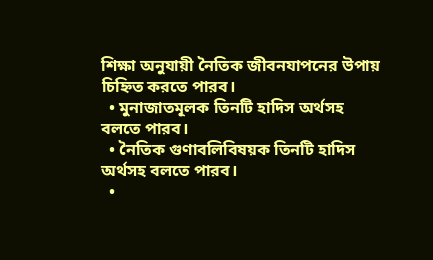শিক্ষা অনুযায়ী নৈতিক জীবনযাপনের উপায় চিহ্নিত করতে পারব।
  • মুনাজাতমূলক তিনটি হাদিস অর্থসহ বলতে পারব।
  • নৈতিক গুণাবলিবিষয়ক তিনটি হাদিস অর্থসহ বলতে পারব।
  •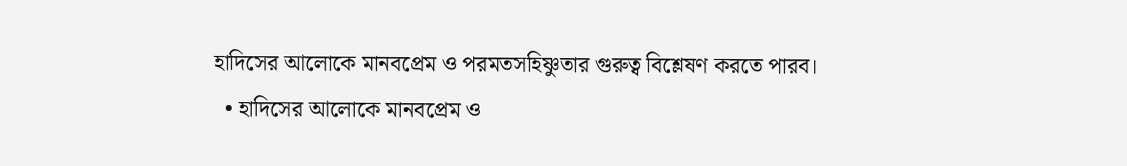হাদিসের আলোকে মানবপ্রেম ও পরমতসহিষ্ণুতার গুরুত্ব বিশ্লেষণ করতে পারব।
  • হাদিসের আলোকে মানবপ্রেম ও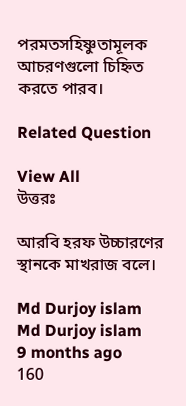পরমতসহিষ্ণুতামূলক আচরণগুলো চিহ্নিত করতে পারব।

Related Question

View All
উত্তরঃ

আরবি হরফ উচ্চারণের স্থানকে মাখরাজ বলে।

Md Durjoy islam
Md Durjoy islam
9 months ago
160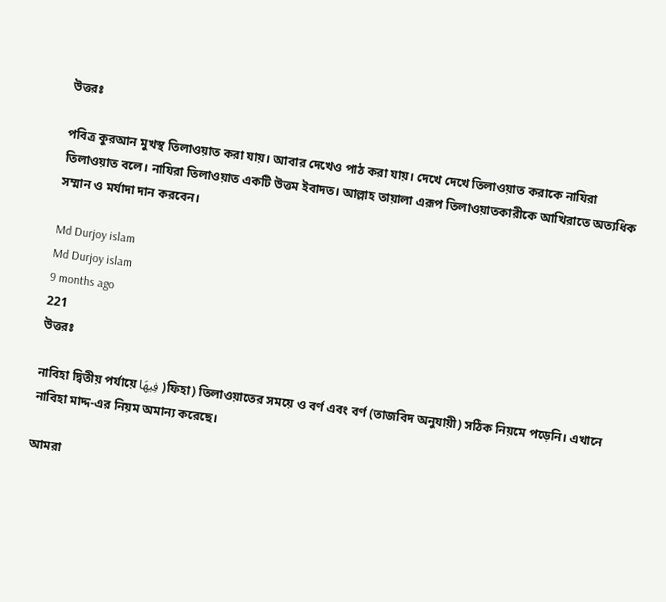উত্তরঃ

পবিত্র কুরআন মুখস্থ তিলাওয়াত করা যায়। আবার দেখেও পাঠ করা যায়। দেখে দেখে তিলাওয়াত করাকে নাযিরা তিলাওয়াত বলে। নাযিরা তিলাওয়াত একটি উত্তম ইবাদত। আল্লাহ তায়ালা এরূপ তিলাওয়াতকারীকে আখিরাতে অত্যধিক সম্মান ও মর্যাদা দান করবেন।

Md Durjoy islam
Md Durjoy islam
9 months ago
221
উত্তরঃ

নাবিহা দ্বিতীয় পর্যায়ে فِيهَا )ফিহা) তিলাওয়াতের সময়ে ও বর্ণ এবং বর্ণ (তাজবিদ অনুযায়ী) সঠিক নিয়মে পড়েনি। এখানে নাবিহা মাদ্দ-এর নিয়ম অমান্য করেছে।

আমরা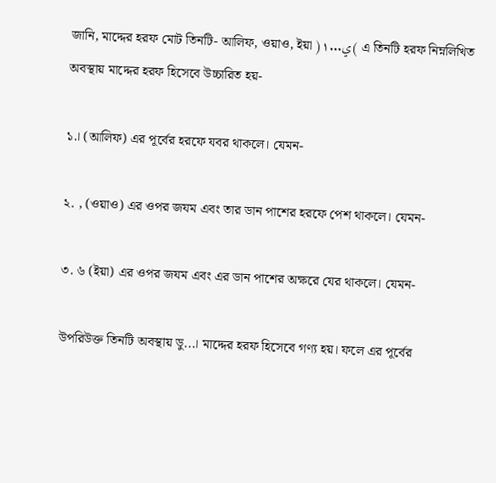জানি, মাদ্দের হরফ মোট তিনটি- আলিফ, ওয়াও, ইয়া )۱...ي( এ তিনটি হরফ নিম্নলিখিত অবস্থায় মাদ্দের হরফ হিসেবে উচ্চারিত হয়-

১.। (আলিফ) এর পূর্বের হরফে যবর থাকলে। যেমন-

২. , (ওয়াও) এর ওপর জযম এবং তার ডান পাশের হরফে পেশ থাকলে। যেমন-

৩. ৬ (ইয়া) এর ওপর জযম এবং এর ডান পাশের অক্ষরে যের থাকলে। যেমন-

উপরিউক্ত তিনটি অবস্থায় ডু...। মাদ্দের হরফ হিসেবে গণ্য হয়। ফলে এর পূর্বের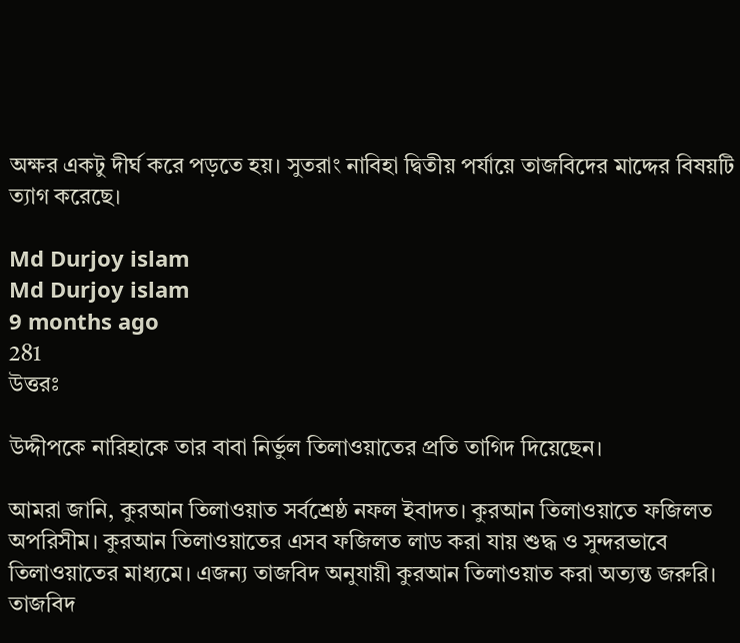অক্ষর একটু দীর্ঘ করে পড়তে হয়। সুতরাং নাবিহা দ্বিতীয় পর্যায়ে তাজবিদের মাদ্দের বিষয়টি ত্যাগ করেছে।

Md Durjoy islam
Md Durjoy islam
9 months ago
281
উত্তরঃ

উদ্দীপকে নারিহাকে তার বাবা নির্ভুল তিলাওয়াতের প্রতি তাগিদ দিয়েছেন।

আমরা জানি, কুরআন তিলাওয়াত সর্বশ্রেষ্ঠ নফল ইবাদত। কুরআন তিলাওয়াতে ফজিলত অপরিসীম। কুরআন তিলাওয়াতের এসব ফজিলত লাড করা যায় শুদ্ধ ও সুন্দরভাবে তিলাওয়াতের মাধ্যমে। এজন্য তাজবিদ অনুযায়ী কুরআন তিলাওয়াত করা অত্যন্ত জরুরি। তাজবিদ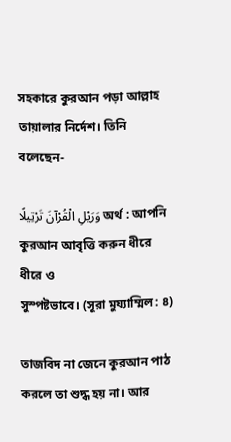সহকারে কুরআন পড়া আল্লাহ তায়ালার নির্দেশ। তিনি বলেছেন-

وَرَيْلِ الْقُرْآنَ تَرْتِيلًا অর্থ : আপনি কুরআন আবৃত্তি করুন ধীরে ধীরে ও
সুস্পষ্টভাবে। (সূরা মুয্যাম্মিল: ৪)

তাজবিদ না জেনে কুরআন পাঠ করলে তা শুদ্ধ হয় না। আর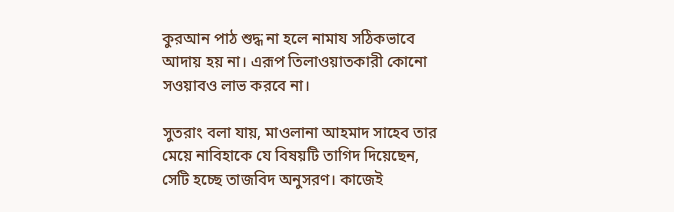কুরআন পাঠ শুদ্ধ না হলে নামায সঠিকভাবে আদায় হয় না। এরূপ তিলাওয়াতকারী কোনো সওয়াবও লাভ করবে না।

সুতরাং বলা যায়, মাওলানা আহমাদ সাহেব তার মেয়ে নাবিহাকে যে বিষয়টি তাগিদ দিয়েছেন, সেটি হচ্ছে তাজবিদ অনুসরণ। কাজেই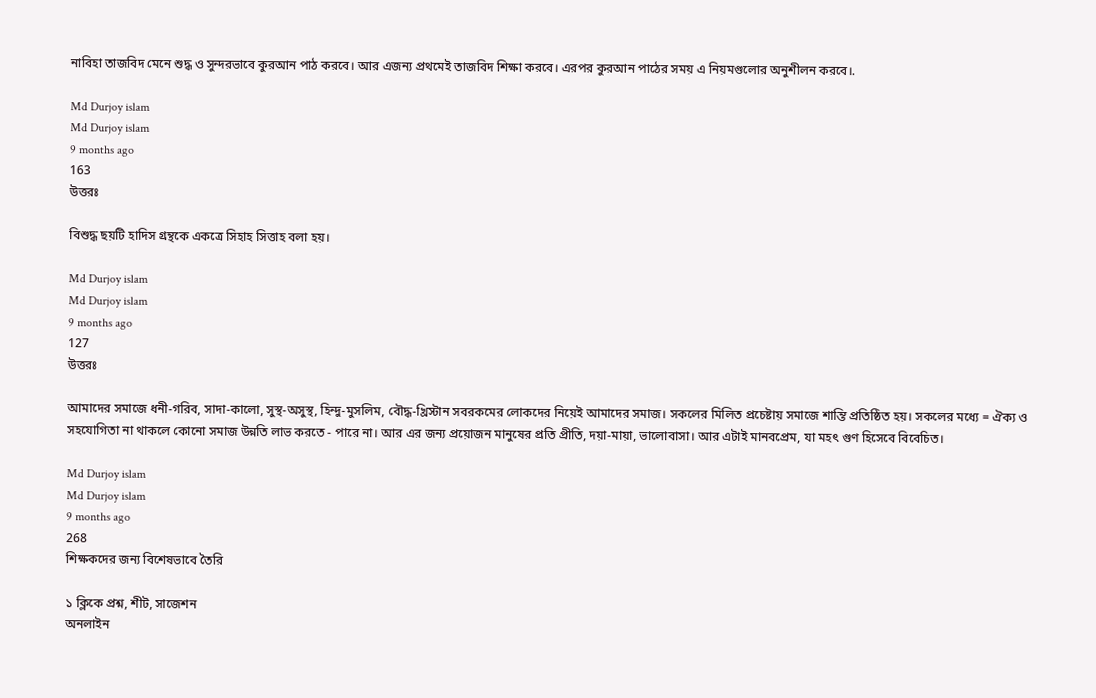নাবিহা তাজবিদ মেনে শুদ্ধ ও সুন্দরভাবে কুরআন পাঠ করবে। আর এজন্য প্রথমেই তাজবিদ শিক্ষা করবে। এরপর কুরআন পাঠের সময় এ নিয়মগুলোর অনুশীলন করবে।.

Md Durjoy islam
Md Durjoy islam
9 months ago
163
উত্তরঃ

বিশুদ্ধ ছয়টি হাদিস গ্রন্থকে একত্রে সিহাহ সিত্তাহ বলা হয়।

Md Durjoy islam
Md Durjoy islam
9 months ago
127
উত্তরঃ

আমাদের সমাজে ধনী-গরিব, সাদা-কালো, সুস্থ-অসুস্থ, হিন্দু-মুসলিম, বৌদ্ধ-খ্রিস্টান সবরকমের লোকদের নিয়েই আমাদের সমাজ। সকলের মিলিত প্রচেষ্টায় সমাজে শান্তি প্রতিষ্ঠিত হয়। সকলের মধ্যে = ঐক্য ও সহযোগিতা না থাকলে কোনো সমাজ উন্নতি লাভ করতে - পারে না। আর এর জন্য প্রয়োজন মানুষের প্রতি প্রীতি, দয়া-মায়া, ভালোবাসা। আর এটাই মানবপ্রেম, যা মহৎ গুণ হিসেবে বিবেচিত।

Md Durjoy islam
Md Durjoy islam
9 months ago
268
শিক্ষকদের জন্য বিশেষভাবে তৈরি

১ ক্লিকে প্রশ্ন, শীট, সাজেশন
অনলাইন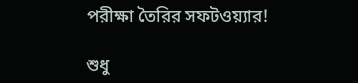পরীক্ষা তৈরির সফটওয়্যার!

শুধু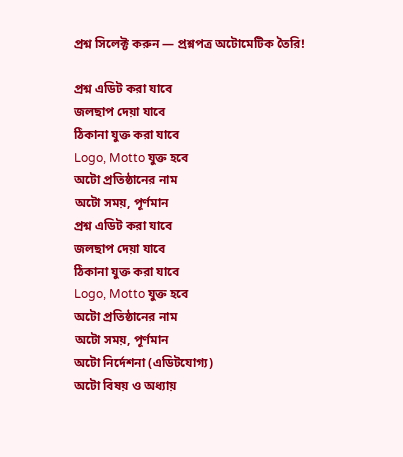প্রশ্ন সিলেক্ট করুন — প্রশ্নপত্র অটোমেটিক তৈরি!

প্রশ্ন এডিট করা যাবে
জলছাপ দেয়া যাবে
ঠিকানা যুক্ত করা যাবে
Logo, Motto যুক্ত হবে
অটো প্রতিষ্ঠানের নাম
অটো সময়, পূর্ণমান
প্রশ্ন এডিট করা যাবে
জলছাপ দেয়া যাবে
ঠিকানা যুক্ত করা যাবে
Logo, Motto যুক্ত হবে
অটো প্রতিষ্ঠানের নাম
অটো সময়, পূর্ণমান
অটো নির্দেশনা (এডিটযোগ্য)
অটো বিষয় ও অধ্যায়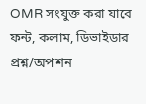OMR সংযুক্ত করা যাবে
ফন্ট, কলাম, ডিভাইডার
প্রশ্ন/অপশন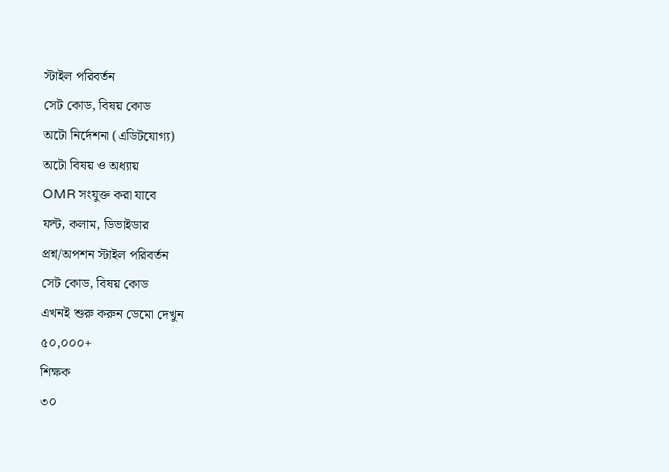স্টাইল পরিবর্তন
সেট কোড, বিষয় কোড
অটো নির্দেশনা (এডিটযোগ্য)
অটো বিষয় ও অধ্যায়
OMR সংযুক্ত করা যাবে
ফন্ট, কলাম, ডিভাইডার
প্রশ্ন/অপশন স্টাইল পরিবর্তন
সেট কোড, বিষয় কোড
এখনই শুরু করুন ডেমো দেখুন
৫০,০০০+
শিক্ষক
৩০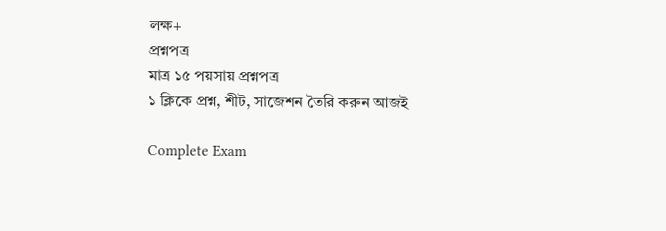লক্ষ+
প্রশ্নপত্র
মাত্র ১৫ পয়সায় প্রশ্নপত্র
১ ক্লিকে প্রশ্ন, শীট, সাজেশন তৈরি করুন আজই

Complete Exam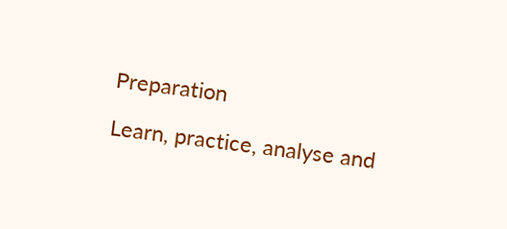Preparation

Learn, practice, analyse and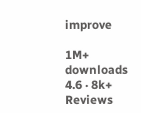improve

1M+ downloads
4.6 · 8k+ Reviews